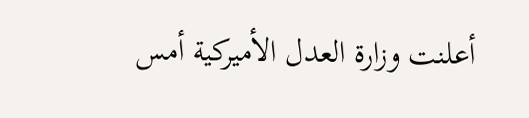أعلنت وزارة العدل الأميركية أمس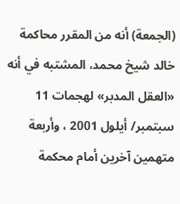(الجمعة) أنه من المقرر محاكمة خالد شيخ محمد، المشتبه في أنه «العقل المدبر» لهجمات 11 سبتمبر/ أيلول 2001 ، وأربعة متهمين آخرين أمام محكمة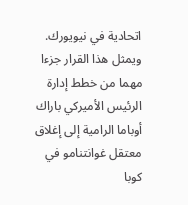اتحادية في نيويورك.
ويمثل هذا القرار جزءا مهما من خطط إدارة الرئيس الأميركي باراك أوباما الرامية إلى إغلاق معتقل غوانتنامو في كوبا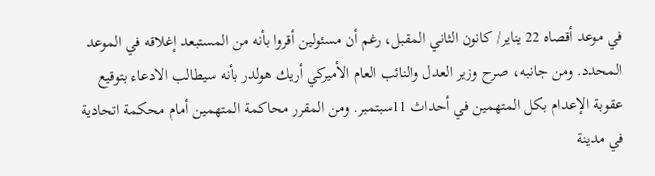في موعد أقصاه 22 يناير/ كانون الثاني المقبل، رغم أن مسئولين أقروا بأنه من المستبعد إغلاقه في الموعد المحدد. ومن جانبه، صرح وزير العدل والنائب العام الأميركي أريك هولدر بأنه سيطالب الادعاء بتوقيع عقوبة الإعدام بكل المتهمين في أحداث 11سبتمبر. ومن المقرر محاكمة المتهمين أمام محكمة اتحادية في مدينة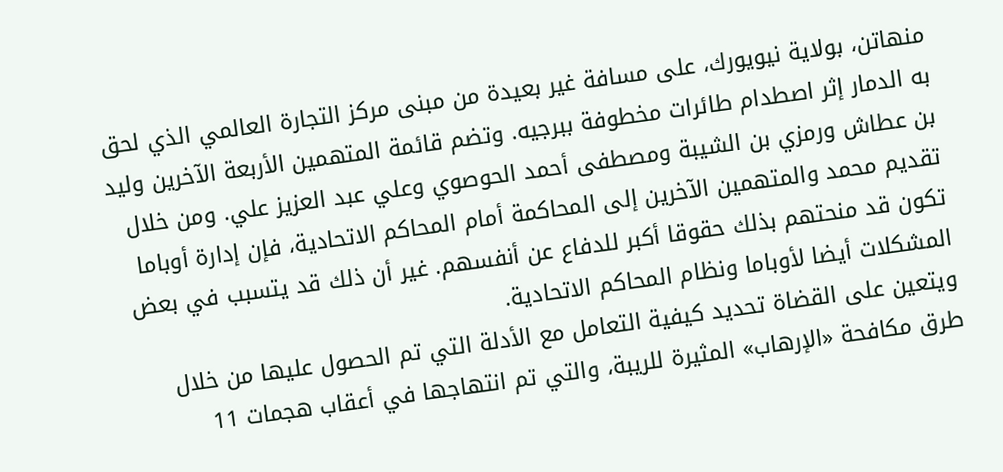منهاتن، بولاية نيويورك، على مسافة غير بعيدة من مبنى مركز التجارة العالمي الذي لحق به الدمار إثر اصطدام طائرات مخطوفة ببرجيه. وتضم قائمة المتهمين الأربعة الآخرين وليد بن عطاش ورمزي بن الشيبة ومصطفى أحمد الحوصوي وعلي عبد العزيز علي. ومن خلال تقديم محمد والمتهمين الآخرين إلى المحاكمة أمام المحاكم الاتحادية، فإن إدارة أوباما تكون قد منحتهم بذلك حقوقا أكبر للدفاع عن أنفسهم. غير أن ذلك قد يتسبب في بعض المشكلات أيضا لأوباما ونظام المحاكم الاتحادية.
ويتعين على القضاة تحديد كيفية التعامل مع الأدلة التي تم الحصول عليها من خلال طرق مكافحة «الإرهاب» المثيرة للريبة، والتي تم انتهاجها في أعقاب هجمات 11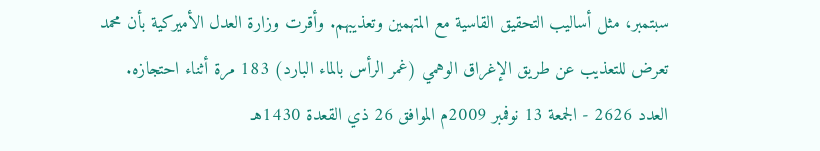سبتمبر، مثل أساليب التحقيق القاسية مع المتهمين وتعذيبهم. وأقرت وزارة العدل الأميركية بأن محمد تعرض للتعذيب عن طريق الإغراق الوهمي (غمر الرأس بالماء البارد) 183 مرة أثناء احتجازه.
العدد 2626 - الجمعة 13 نوفمبر 2009م الموافق 26 ذي القعدة 1430هـ